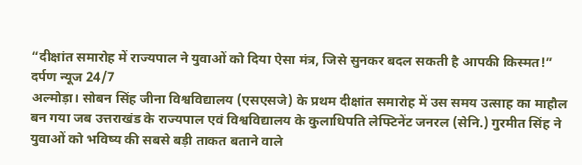“दीक्षांत समारोह में राज्यपाल ने युवाओं को दिया ऐसा मंत्र, जिसे सुनकर बदल सकती है आपकी किस्मत!”
दर्पण न्यूज 24/7
अल्मोड़ा। सोबन सिंह जीना विश्वविद्यालय (एसएसजे) के प्रथम दीक्षांत समारोह में उस समय उत्साह का माहौल बन गया जब उत्तराखंड के राज्यपाल एवं विश्वविद्यालय के कुलाधिपति लेफ्टिनेंट जनरल (सेनि.) गुरमीत सिंह ने युवाओं को भविष्य की सबसे बड़ी ताकत बताने वाले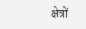क्षेत्रों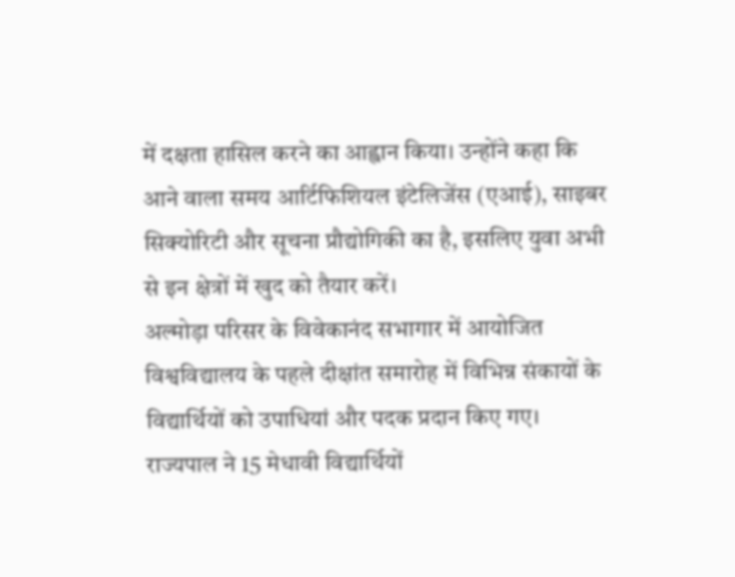में दक्षता हासिल करने का आह्वान किया। उन्होंने कहा कि आने वाला समय आर्टिफिशियल इंटेलिजेंस (एआई), साइबर सिक्योरिटी और सूचना प्रौद्योगिकी का है, इसलिए युवा अभी से इन क्षेत्रों में खुद को तैयार करें।
अल्मोड़ा परिसर के विवेकानंद सभागार में आयोजित विश्वविद्यालय के पहले दीक्षांत समारोह में विभिन्न संकायों के विद्यार्थियों को उपाधियां और पदक प्रदान किए गए। राज्यपाल ने 15 मेधावी विद्यार्थियों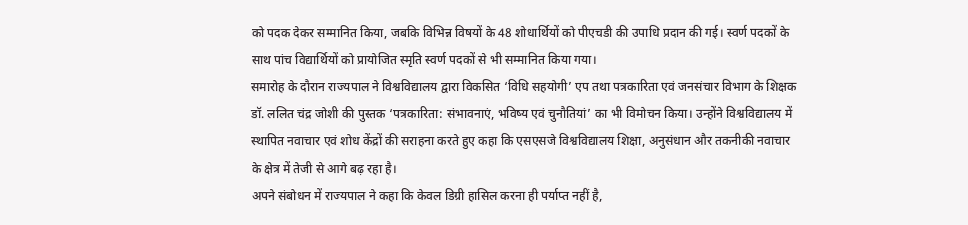को पदक देकर सम्मानित किया, जबकि विभिन्न विषयों के 48 शोधार्थियों को पीएचडी की उपाधि प्रदान की गई। स्वर्ण पदकों के साथ पांच विद्यार्थियों को प्रायोजित स्मृति स्वर्ण पदकों से भी सम्मानित किया गया।
समारोह के दौरान राज्यपाल ने विश्वविद्यालय द्वारा विकसित ‘विधि सहयोगी’ एप तथा पत्रकारिता एवं जनसंचार विभाग के शिक्षक डॉ. ललित चंद्र जोशी की पुस्तक ‘पत्रकारिता: संभावनाएं, भविष्य एवं चुनौतियां’ का भी विमोचन किया। उन्होंने विश्वविद्यालय में स्थापित नवाचार एवं शोध केंद्रों की सराहना करते हुए कहा कि एसएसजे विश्वविद्यालय शिक्षा, अनुसंधान और तकनीकी नवाचार के क्षेत्र में तेजी से आगे बढ़ रहा है।
अपने संबोधन में राज्यपाल ने कहा कि केवल डिग्री हासिल करना ही पर्याप्त नहीं है,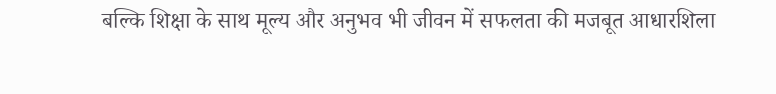बल्कि शिक्षा के साथ मूल्य और अनुभव भी जीवन में सफलता की मजबूत आधारशिला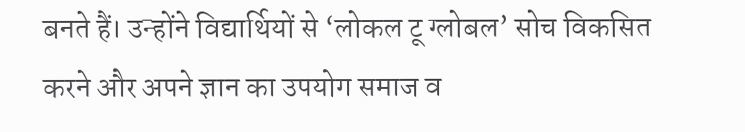बनते हैं। उन्होंने विद्यार्थियों से ‘लोकल टू ग्लोबल’ सोच विकसित करने और अपने ज्ञान का उपयोग समाज व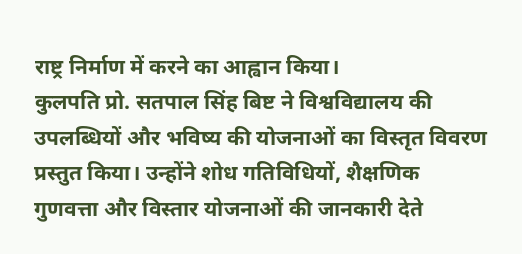राष्ट्र निर्माण में करने का आह्वान किया।
कुलपति प्रो. सतपाल सिंह बिष्ट ने विश्वविद्यालय की उपलब्धियों और भविष्य की योजनाओं का विस्तृत विवरण प्रस्तुत किया। उन्होंने शोध गतिविधियों, शैक्षणिक गुणवत्ता और विस्तार योजनाओं की जानकारी देते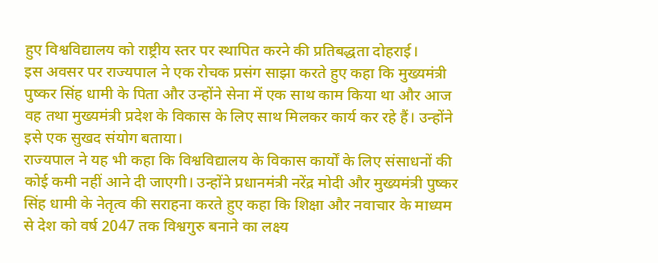हुए विश्वविद्यालय को राष्ट्रीय स्तर पर स्थापित करने की प्रतिबद्धता दोहराई।
इस अवसर पर राज्यपाल ने एक रोचक प्रसंग साझा करते हुए कहा कि मुख्यमंत्री पुष्कर सिंह धामी के पिता और उन्होंने सेना में एक साथ काम किया था और आज वह तथा मुख्यमंत्री प्रदेश के विकास के लिए साथ मिलकर कार्य कर रहे हैं। उन्होंने इसे एक सुखद संयोग बताया।
राज्यपाल ने यह भी कहा कि विश्वविद्यालय के विकास कार्यों के लिए संसाधनों की कोई कमी नहीं आने दी जाएगी। उन्होंने प्रधानमंत्री नरेंद्र मोदी और मुख्यमंत्री पुष्कर सिंह धामी के नेतृत्व की सराहना करते हुए कहा कि शिक्षा और नवाचार के माध्यम से देश को वर्ष 2047 तक विश्वगुरु बनाने का लक्ष्य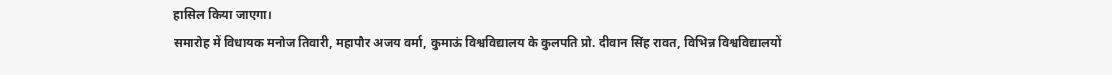हासिल किया जाएगा।
समारोह में विधायक मनोज तिवारी, महापौर अजय वर्मा, कुमाऊं विश्वविद्यालय के कुलपति प्रो. दीवान सिंह रावत, विभिन्न विश्वविद्यालयों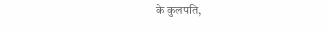के कुलपति,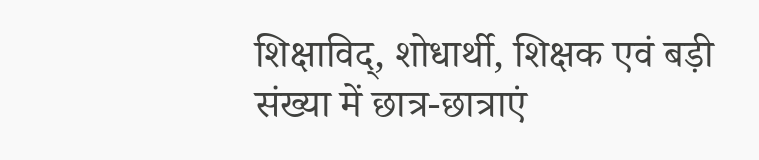शिक्षाविद्, शोधार्थी, शिक्षक एवं बड़ी संख्या में छात्र-छात्राएं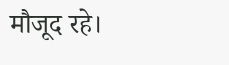मौजूद रहे।